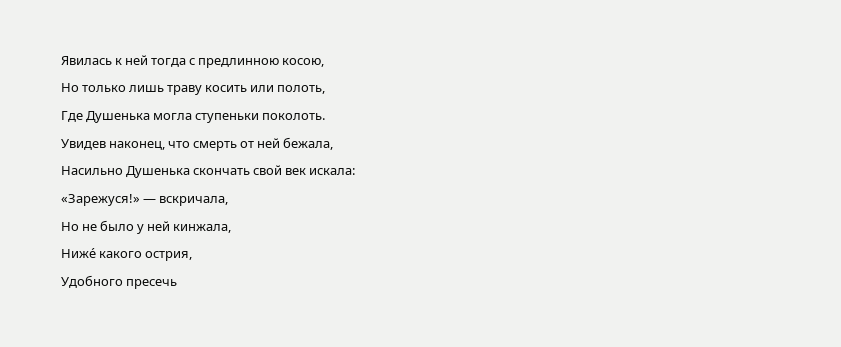Явилась к ней тогда с предлинною косою,
Но только лишь траву косить или полоть,
Где Душенька могла ступеньки поколоть.
Увидев наконец, что смерть от ней бежала,
Насильно Душенька скончать свой век искала:
«Зарежуся!» — вскричала,
Но не было у ней кинжала,
Ниже́ какого острия,
Удобного пресечь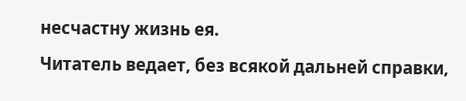несчастну жизнь ея.
Читатель ведает, без всякой дальней справки,